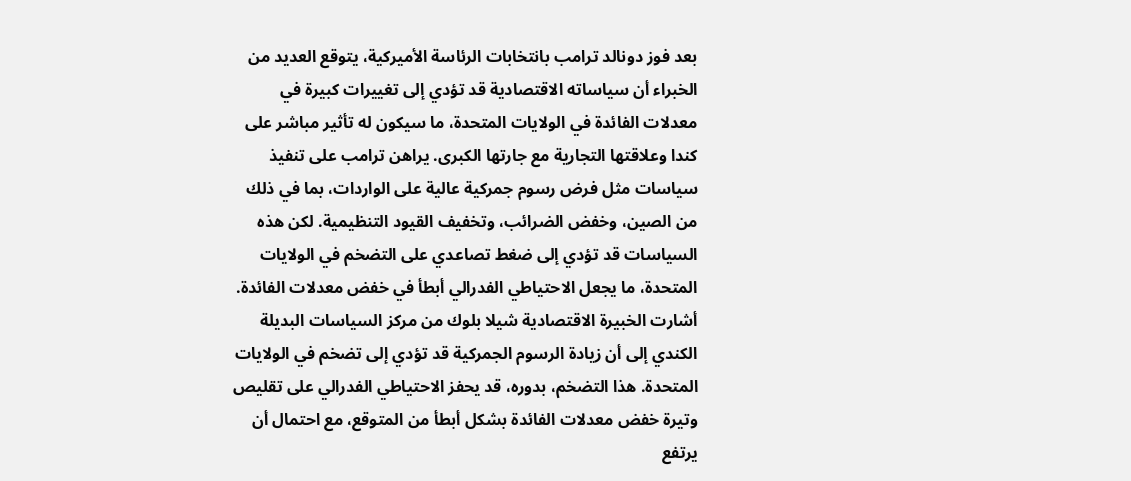بعد فوز دونالد ترامب بانتخابات الرئاسة الأميركية، يتوقع العديد من الخبراء أن سياساته الاقتصادية قد تؤدي إلى تغييرات كبيرة في معدلات الفائدة في الولايات المتحدة، ما سيكون له تأثير مباشر على كندا وعلاقتها التجارية مع جارتها الكبرى. يراهن ترامب على تنفيذ سياسات مثل فرض رسوم جمركية عالية على الواردات، بما في ذلك من الصين، وخفض الضرائب، وتخفيف القيود التنظيمية. لكن هذه السياسات قد تؤدي إلى ضغط تصاعدي على التضخم في الولايات المتحدة، ما يجعل الاحتياطي الفدرالي أبطأ في خفض معدلات الفائدة.
أشارت الخبيرة الاقتصادية شيلا بلوك من مركز السياسات البديلة الكندي إلى أن زيادة الرسوم الجمركية قد تؤدي إلى تضخم في الولايات المتحدة. هذا التضخم، بدوره، قد يحفز الاحتياطي الفدرالي على تقليص وتيرة خفض معدلات الفائدة بشكل أبطأ من المتوقع، مع احتمال أن يرتفع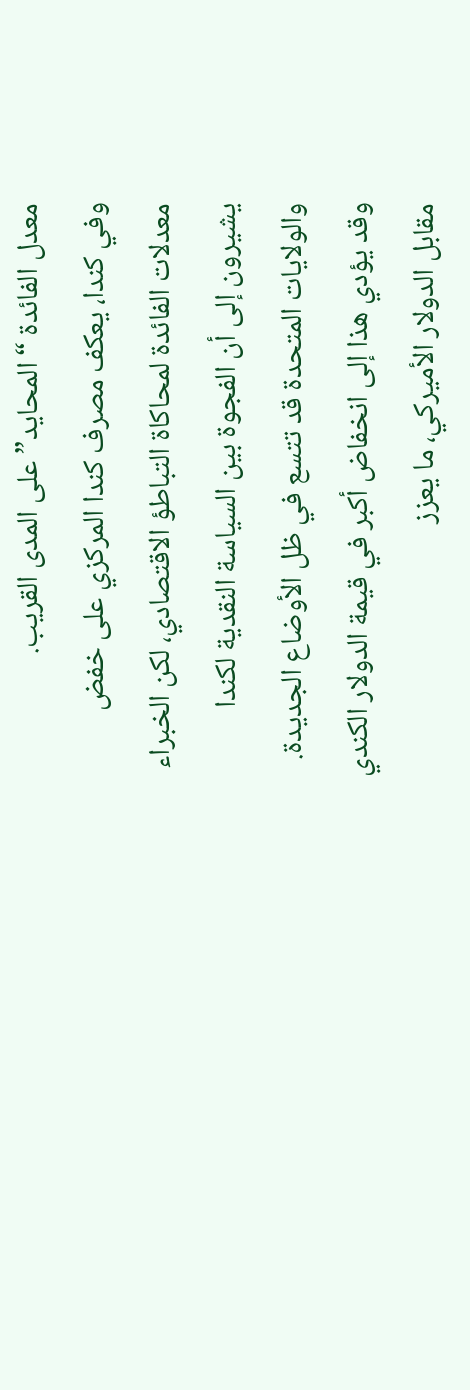معدل الفائدة “المحايد” على المدى القريب.
وفي كندا، يعكف مصرف كندا المركزي على خفض معدلات الفائدة لمحاكاة التباطؤ الاقتصادي، لكن الخبراء يشيرون إلى أن الفجوة بين السياسة النقدية لكندا والولايات المتحدة قد تتسع في ظل الأوضاع الجديدة. وقد يؤدي هذا إلى انخفاض أكبر في قيمة الدولار الكندي مقابل الدولار الأميركي، ما يعزز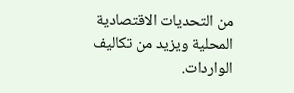من التحديات الاقتصادية المحلية ويزيد من تكاليف الواردات.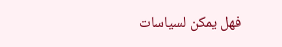فهل يمكن لسياسات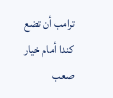ترامب أن تضع كندا أمام خيار صعب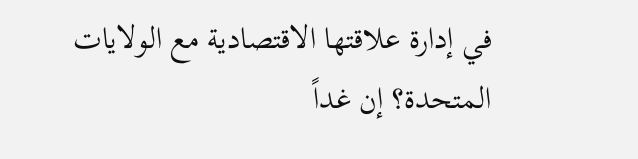في إدارة علاقتها الاقتصادية مع الولايات المتحدة؟ إن غداً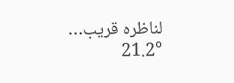لناظره قريب…
21.2°